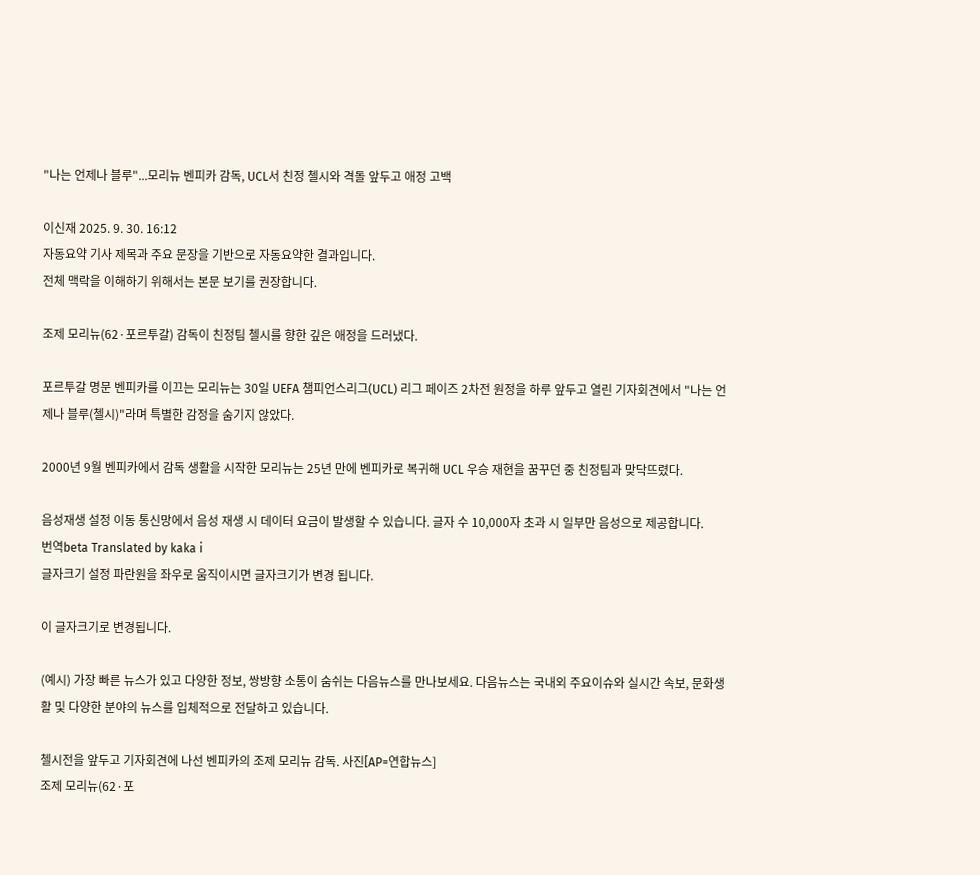"나는 언제나 블루"...모리뉴 벤피카 감독, UCL서 친정 첼시와 격돌 앞두고 애정 고백

이신재 2025. 9. 30. 16:12
자동요약 기사 제목과 주요 문장을 기반으로 자동요약한 결과입니다.
전체 맥락을 이해하기 위해서는 본문 보기를 권장합니다.

조제 모리뉴(62·포르투갈) 감독이 친정팀 첼시를 향한 깊은 애정을 드러냈다.

포르투갈 명문 벤피카를 이끄는 모리뉴는 30일 UEFA 챔피언스리그(UCL) 리그 페이즈 2차전 원정을 하루 앞두고 열린 기자회견에서 "나는 언제나 블루(첼시)"라며 특별한 감정을 숨기지 않았다.

2000년 9월 벤피카에서 감독 생활을 시작한 모리뉴는 25년 만에 벤피카로 복귀해 UCL 우승 재현을 꿈꾸던 중 친정팀과 맞닥뜨렸다.

음성재생 설정 이동 통신망에서 음성 재생 시 데이터 요금이 발생할 수 있습니다. 글자 수 10,000자 초과 시 일부만 음성으로 제공합니다.
번역beta Translated by kaka i
글자크기 설정 파란원을 좌우로 움직이시면 글자크기가 변경 됩니다.

이 글자크기로 변경됩니다.

(예시) 가장 빠른 뉴스가 있고 다양한 정보, 쌍방향 소통이 숨쉬는 다음뉴스를 만나보세요. 다음뉴스는 국내외 주요이슈와 실시간 속보, 문화생활 및 다양한 분야의 뉴스를 입체적으로 전달하고 있습니다.

첼시전을 앞두고 기자회견에 나선 벤피카의 조제 모리뉴 감독. 사진[AP=연합뉴스]
조제 모리뉴(62·포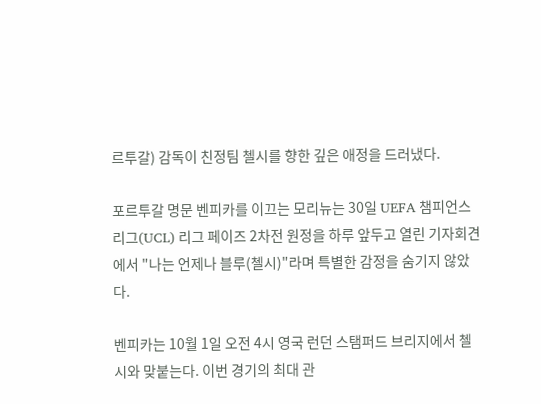르투갈) 감독이 친정팀 첼시를 향한 깊은 애정을 드러냈다.

포르투갈 명문 벤피카를 이끄는 모리뉴는 30일 UEFA 챔피언스리그(UCL) 리그 페이즈 2차전 원정을 하루 앞두고 열린 기자회견에서 "나는 언제나 블루(첼시)"라며 특별한 감정을 숨기지 않았다.

벤피카는 10월 1일 오전 4시 영국 런던 스탬퍼드 브리지에서 첼시와 맞붙는다. 이번 경기의 최대 관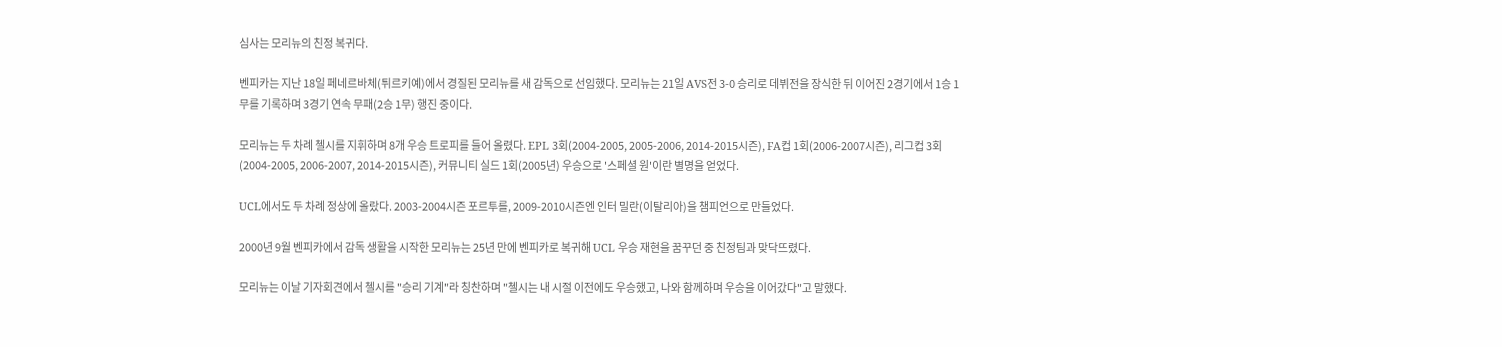심사는 모리뉴의 친정 복귀다.

벤피카는 지난 18일 페네르바체(튀르키예)에서 경질된 모리뉴를 새 감독으로 선임했다. 모리뉴는 21일 AVS전 3-0 승리로 데뷔전을 장식한 뒤 이어진 2경기에서 1승 1무를 기록하며 3경기 연속 무패(2승 1무) 행진 중이다.

모리뉴는 두 차례 첼시를 지휘하며 8개 우승 트로피를 들어 올렸다. EPL 3회(2004-2005, 2005-2006, 2014-2015시즌), FA컵 1회(2006-2007시즌), 리그컵 3회(2004-2005, 2006-2007, 2014-2015시즌), 커뮤니티 실드 1회(2005년) 우승으로 '스페셜 원'이란 별명을 얻었다.

UCL에서도 두 차례 정상에 올랐다. 2003-2004시즌 포르투를, 2009-2010시즌엔 인터 밀란(이탈리아)을 챔피언으로 만들었다.

2000년 9월 벤피카에서 감독 생활을 시작한 모리뉴는 25년 만에 벤피카로 복귀해 UCL 우승 재현을 꿈꾸던 중 친정팀과 맞닥뜨렸다.

모리뉴는 이날 기자회견에서 첼시를 "승리 기계"라 칭찬하며 "첼시는 내 시절 이전에도 우승했고, 나와 함께하며 우승을 이어갔다"고 말했다.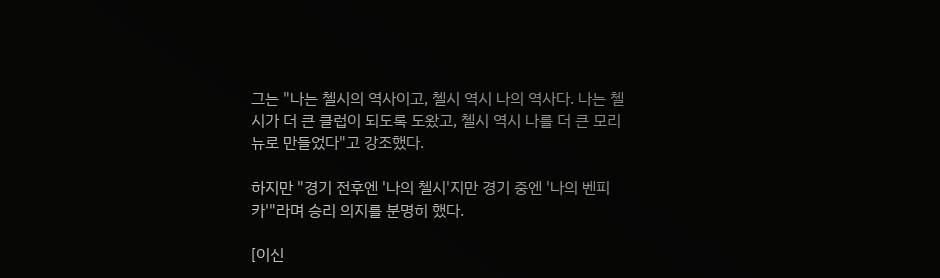그는 "나는 첼시의 역사이고, 첼시 역시 나의 역사다. 나는 첼시가 더 큰 클럽이 되도록 도왔고, 첼시 역시 나를 더 큰 모리뉴로 만들었다"고 강조했다.

하지만 "경기 전후엔 '나의 첼시'지만 경기 중엔 '나의 벤피카'"라며 승리 의지를 분명히 했다.

[이신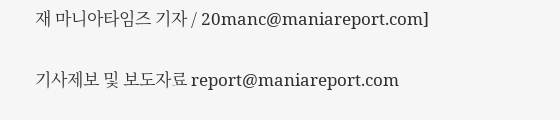재 마니아타임즈 기자 / 20manc@maniareport.com]

기사제보 및 보도자료 report@maniareport.com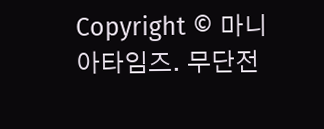Copyright © 마니아타임즈. 무단전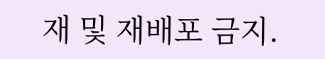재 및 재배포 금지.